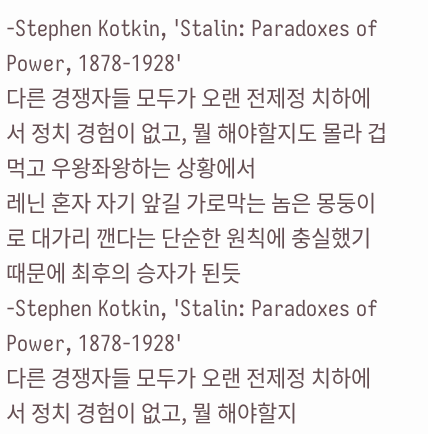-Stephen Kotkin, 'Stalin: Paradoxes of Power, 1878-1928'
다른 경쟁자들 모두가 오랜 전제정 치하에서 정치 경험이 없고, 뭘 해야할지도 몰라 겁먹고 우왕좌왕하는 상황에서
레닌 혼자 자기 앞길 가로막는 놈은 몽둥이로 대가리 깬다는 단순한 원칙에 충실했기 때문에 최후의 승자가 된듯
-Stephen Kotkin, 'Stalin: Paradoxes of Power, 1878-1928'
다른 경쟁자들 모두가 오랜 전제정 치하에서 정치 경험이 없고, 뭘 해야할지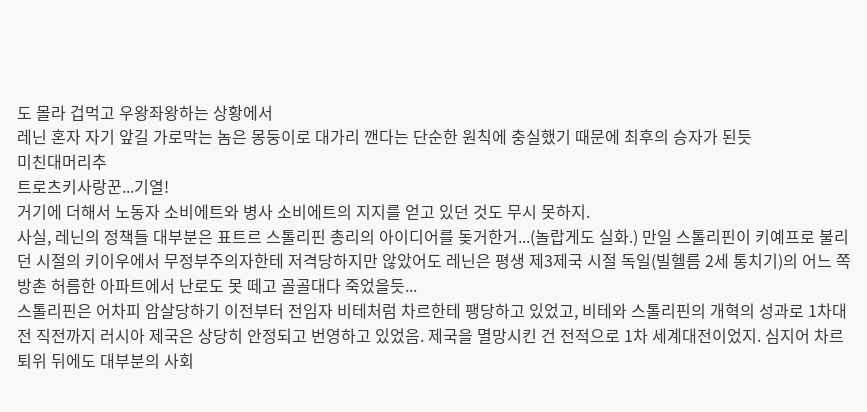도 몰라 겁먹고 우왕좌왕하는 상황에서
레닌 혼자 자기 앞길 가로막는 놈은 몽둥이로 대가리 깬다는 단순한 원칙에 충실했기 때문에 최후의 승자가 된듯
미친대머리추
트로츠키사랑꾼...기열!
거기에 더해서 노동자 소비에트와 병사 소비에트의 지지를 얻고 있던 것도 무시 못하지.
사실, 레닌의 정책들 대부분은 표트르 스톨리핀 총리의 아이디어를 돚거한거...(놀랍게도 실화.) 만일 스톨리핀이 키예프로 불리던 시절의 키이우에서 무정부주의자한테 저격당하지만 않았어도 레닌은 평생 제3제국 시절 독일(빌헬름 2세 통치기)의 어느 쪽방촌 허름한 아파트에서 난로도 못 떼고 골골대다 죽었을듯...
스톨리핀은 어차피 암살당하기 이전부터 전임자 비테처럼 차르한테 팽당하고 있었고, 비테와 스톨리핀의 개혁의 성과로 1차대전 직전까지 러시아 제국은 상당히 안정되고 번영하고 있었음. 제국을 멸망시킨 건 전적으로 1차 세계대전이었지. 심지어 차르 퇴위 뒤에도 대부분의 사회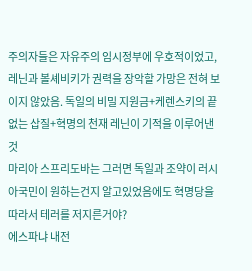주의자들은 자유주의 임시정부에 우호적이었고, 레닌과 볼셰비키가 권력을 장악할 가망은 전혀 보이지 않았음. 독일의 비밀 지원금+케렌스키의 끝없는 삽질+혁명의 천재 레닌이 기적을 이루어낸 것
마리아 스프리도바는 그러면 독일과 조약이 러시아국민이 원하는건지 알고있었음에도 혁명당을 따라서 테러를 저지른거야?
에스파냐 내전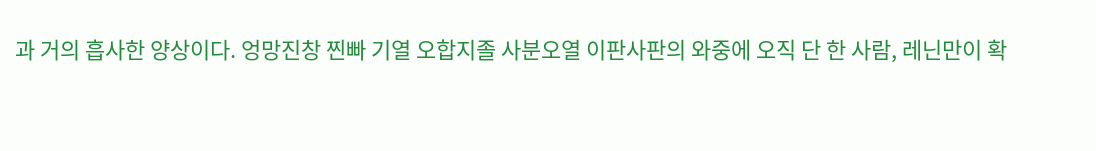과 거의 흡사한 양상이다. 엉망진창 찐빠 기열 오합지졸 사분오열 이판사판의 와중에 오직 단 한 사람, 레닌만이 확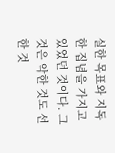실한 목표와 지독한 집념을 가지고 있었던 것이다. 그것은 악한 것도 선한 것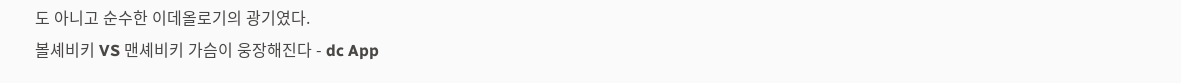도 아니고 순수한 이데올로기의 광기였다.
볼셰비키 VS 맨셰비키 가슴이 웅장해진다 - dc App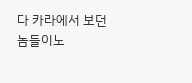다 카라에서 보던 놈들이노